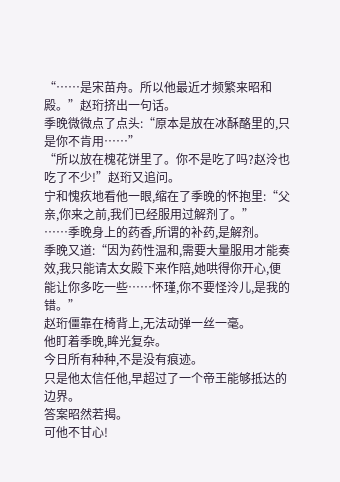“……是宋苗舟。所以他最近才频繁来昭和殿。”赵珩挤出一句话。
季晚微微点了点头:“原本是放在冰酥酪里的,只是你不肯用……”
“所以放在槐花饼里了。你不是吃了吗?赵泠也吃了不少!”赵珩又追问。
宁和愧疚地看他一眼,缩在了季晚的怀抱里:“父亲,你来之前,我们已经服用过解剂了。”
……季晚身上的药香,所谓的补药,是解剂。
季晚又道:“因为药性温和,需要大量服用才能奏效,我只能请太女殿下来作陪,她哄得你开心,便能让你多吃一些……怀瑾,你不要怪泠儿,是我的错。”
赵珩僵靠在椅背上,无法动弹一丝一毫。
他盯着季晚,眸光复杂。
今日所有种种,不是没有痕迹。
只是他太信任他,早超过了一个帝王能够抵达的边界。
答案昭然若揭。
可他不甘心!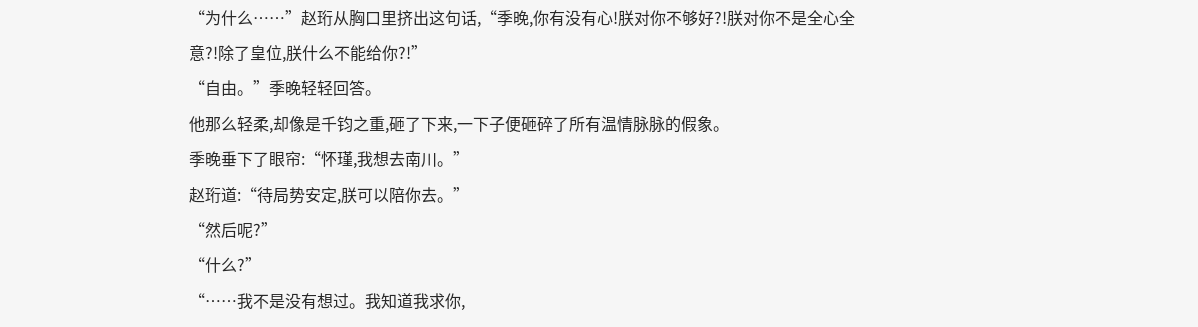“为什么……”赵珩从胸口里挤出这句话,“季晚,你有没有心!朕对你不够好?!朕对你不是全心全意?!除了皇位,朕什么不能给你?!”
“自由。”季晚轻轻回答。
他那么轻柔,却像是千钧之重,砸了下来,一下子便砸碎了所有温情脉脉的假象。
季晚垂下了眼帘:“怀瑾,我想去南川。”
赵珩道:“待局势安定,朕可以陪你去。”
“然后呢?”
“什么?”
“……我不是没有想过。我知道我求你,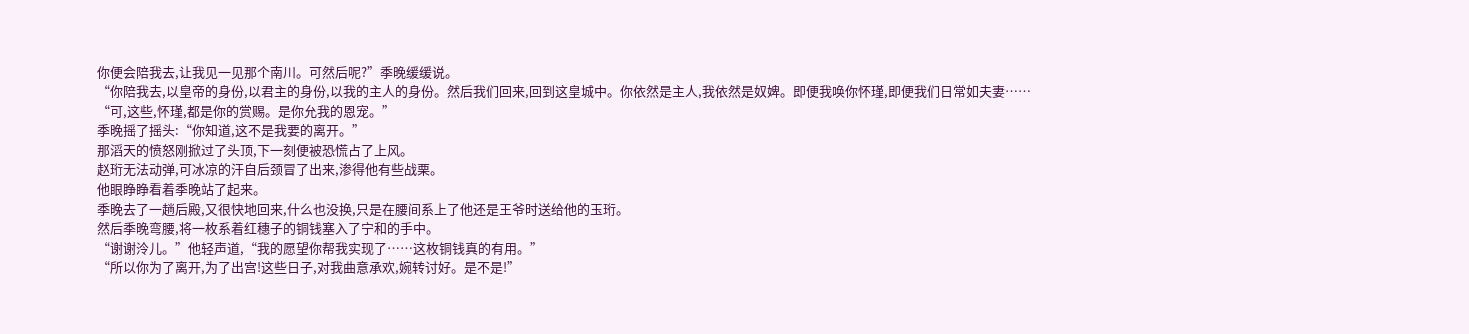你便会陪我去,让我见一见那个南川。可然后呢?”季晚缓缓说。
“你陪我去,以皇帝的身份,以君主的身份,以我的主人的身份。然后我们回来,回到这皇城中。你依然是主人,我依然是奴婢。即便我唤你怀瑾,即便我们日常如夫妻……
“可,这些,怀瑾,都是你的赏赐。是你允我的恩宠。”
季晚摇了摇头:“你知道,这不是我要的离开。”
那滔天的愤怒刚掀过了头顶,下一刻便被恐慌占了上风。
赵珩无法动弹,可冰凉的汗自后颈冒了出来,渗得他有些战栗。
他眼睁睁看着季晚站了起来。
季晚去了一趟后殿,又很快地回来,什么也没换,只是在腰间系上了他还是王爷时送给他的玉珩。
然后季晚弯腰,将一枚系着红穗子的铜钱塞入了宁和的手中。
“谢谢泠儿。”他轻声道,“我的愿望你帮我实现了……这枚铜钱真的有用。”
“所以你为了离开,为了出宫!这些日子,对我曲意承欢,婉转讨好。是不是!”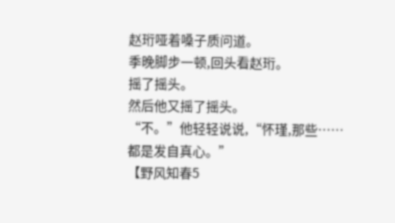赵珩哑着嗓子质问道。
季晚脚步一顿,回头看赵珩。
摇了摇头。
然后他又摇了摇头。
“不。”他轻轻说说,“怀瑾,那些……都是发自真心。”
【野风知春5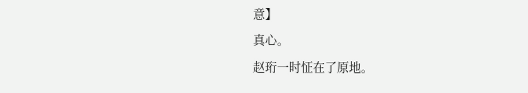意】
真心。
赵珩一时怔在了原地。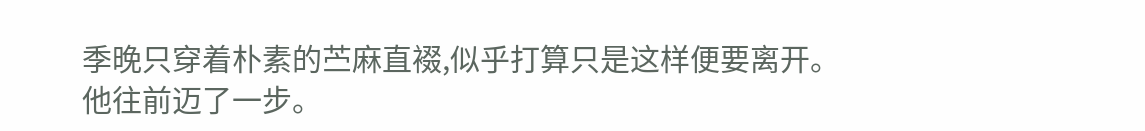季晚只穿着朴素的苎麻直裰,似乎打算只是这样便要离开。
他往前迈了一步。